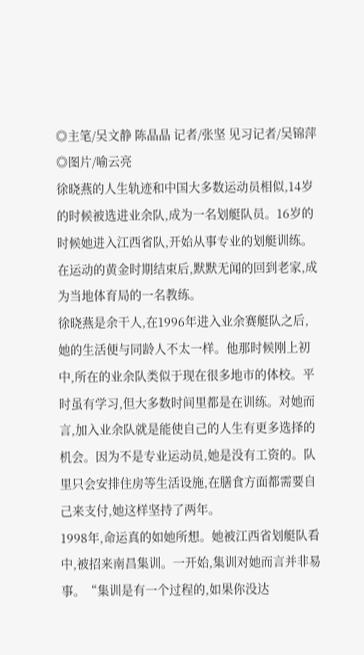◎主笔/吴文静 陈晶晶 记者/张坚 见习记者/吴锦萍 ◎图片/喻云亮
徐晓燕的人生轨迹和中国大多数运动员相似,14岁的时候被选进业余队,成为一名划艇队员。16岁的时候她进入江西省队,开始从事专业的划艇训练。在运动的黄金时期结束后,默默无闻的回到老家,成为当地体育局的一名教练。
徐晓燕是余干人,在1996年进入业余赛艇队之后,她的生活便与同龄人不太一样。他那时候刚上初中,所在的业余队类似于现在很多地市的体校。平时虽有学习,但大多数时间里都是在训练。对她而言,加入业余队就是能使自己的人生有更多选择的机会。因为不是专业运动员,她是没有工资的。队里只会安排住房等生活设施,在膳食方面都需要自己来支付,她这样坚持了两年。
1998年,命运真的如她所想。她被江西省划艇队看中,被招来南昌集训。一开始,集训对她而言并非易事。“集训是有一个过程的,如果你没达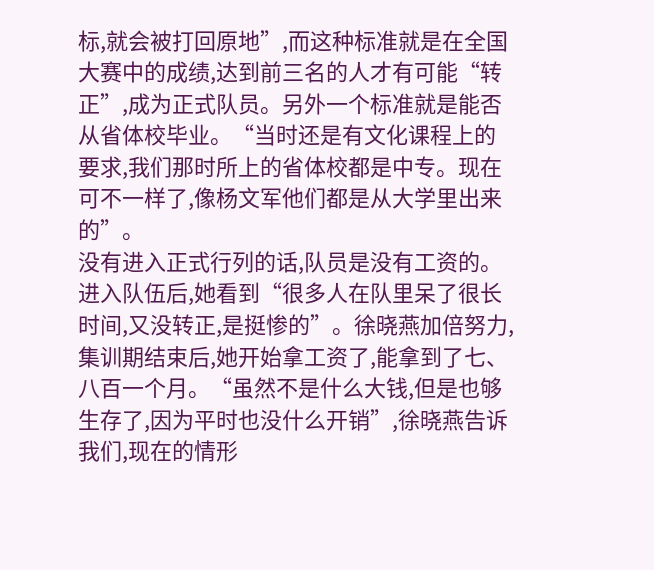标,就会被打回原地”,而这种标准就是在全国大赛中的成绩,达到前三名的人才有可能“转正”,成为正式队员。另外一个标准就是能否从省体校毕业。“当时还是有文化课程上的要求,我们那时所上的省体校都是中专。现在可不一样了,像杨文军他们都是从大学里出来的”。
没有进入正式行列的话,队员是没有工资的。进入队伍后,她看到“很多人在队里呆了很长时间,又没转正,是挺惨的”。徐晓燕加倍努力,集训期结束后,她开始拿工资了,能拿到了七、八百一个月。“虽然不是什么大钱,但是也够生存了,因为平时也没什么开销”,徐晓燕告诉我们,现在的情形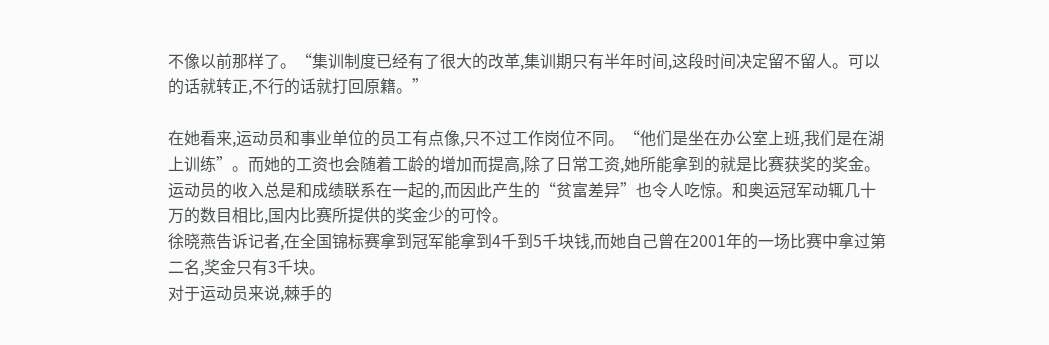不像以前那样了。“集训制度已经有了很大的改革,集训期只有半年时间,这段时间决定留不留人。可以的话就转正,不行的话就打回原籍。”

在她看来,运动员和事业单位的员工有点像,只不过工作岗位不同。“他们是坐在办公室上班,我们是在湖上训练”。而她的工资也会随着工龄的增加而提高,除了日常工资,她所能拿到的就是比赛获奖的奖金。运动员的收入总是和成绩联系在一起的,而因此产生的“贫富差异”也令人吃惊。和奥运冠军动辄几十万的数目相比,国内比赛所提供的奖金少的可怜。
徐晓燕告诉记者,在全国锦标赛拿到冠军能拿到4千到5千块钱,而她自己曾在2001年的一场比赛中拿过第二名,奖金只有3千块。
对于运动员来说,棘手的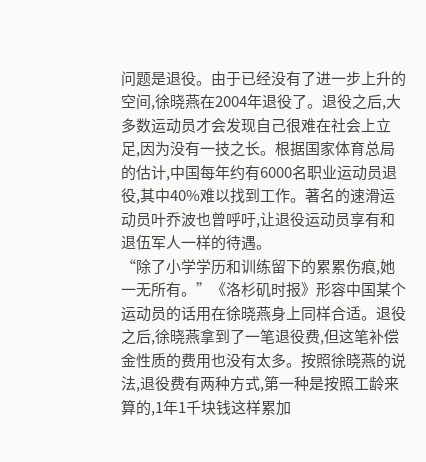问题是退役。由于已经没有了进一步上升的空间,徐晓燕在2004年退役了。退役之后,大多数运动员才会发现自己很难在社会上立足,因为没有一技之长。根据国家体育总局的估计,中国每年约有6000名职业运动员退役,其中40%难以找到工作。著名的速滑运动员叶乔波也曾呼吁,让退役运动员享有和退伍军人一样的待遇。
“除了小学学历和训练留下的累累伤痕,她一无所有。”《洛杉矶时报》形容中国某个运动员的话用在徐晓燕身上同样合适。退役之后,徐晓燕拿到了一笔退役费,但这笔补偿金性质的费用也没有太多。按照徐晓燕的说法,退役费有两种方式,第一种是按照工龄来算的,1年1千块钱这样累加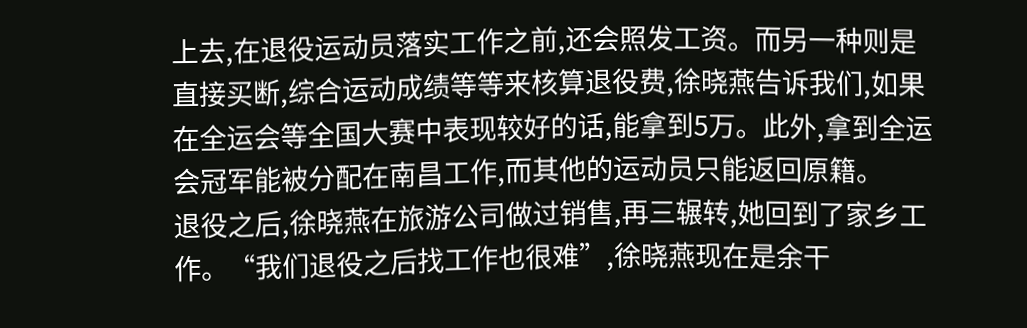上去,在退役运动员落实工作之前,还会照发工资。而另一种则是直接买断,综合运动成绩等等来核算退役费,徐晓燕告诉我们,如果在全运会等全国大赛中表现较好的话,能拿到5万。此外,拿到全运会冠军能被分配在南昌工作,而其他的运动员只能返回原籍。
退役之后,徐晓燕在旅游公司做过销售,再三辗转,她回到了家乡工作。“我们退役之后找工作也很难”,徐晓燕现在是余干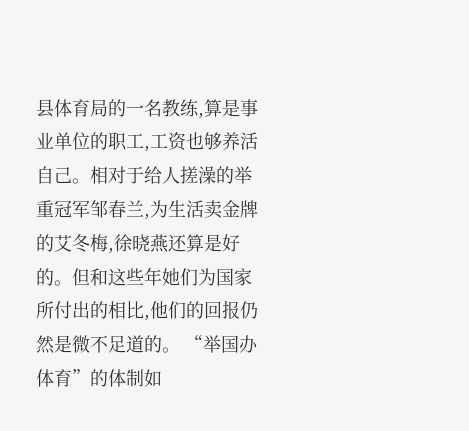县体育局的一名教练,算是事业单位的职工,工资也够养活自己。相对于给人搓澡的举重冠军邹春兰,为生活卖金牌的艾冬梅,徐晓燕还算是好的。但和这些年她们为国家所付出的相比,他们的回报仍然是微不足道的。 “举国办体育”的体制如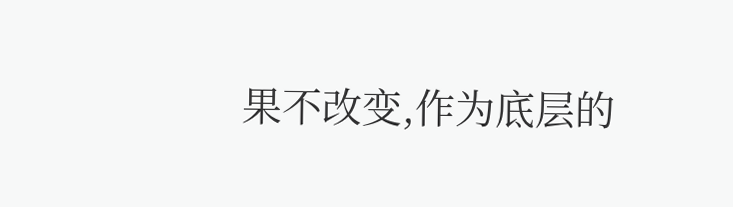果不改变,作为底层的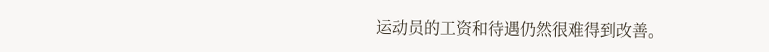运动员的工资和待遇仍然很难得到改善。